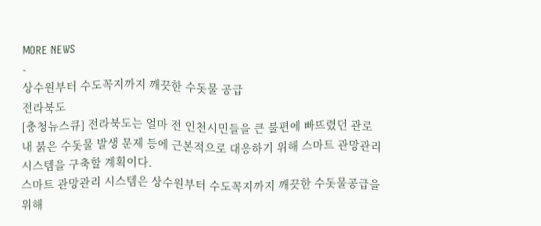MORE NEWS
-
상수원부터 수도꼭지까지 깨끗한 수돗물 공급
전라북도
[충청뉴스큐] 전라북도는 얼마 전 인천시민들을 큰 불편에 빠뜨렸던 관로 내 붉은 수돗물 발생 문제 등에 근본적으로 대응하기 위해 스마트 관망관리 시스템을 구축할 계획이다.
스마트 관망관리 시스템은 상수원부터 수도꼭지까지 깨끗한 수돗물공급을 위해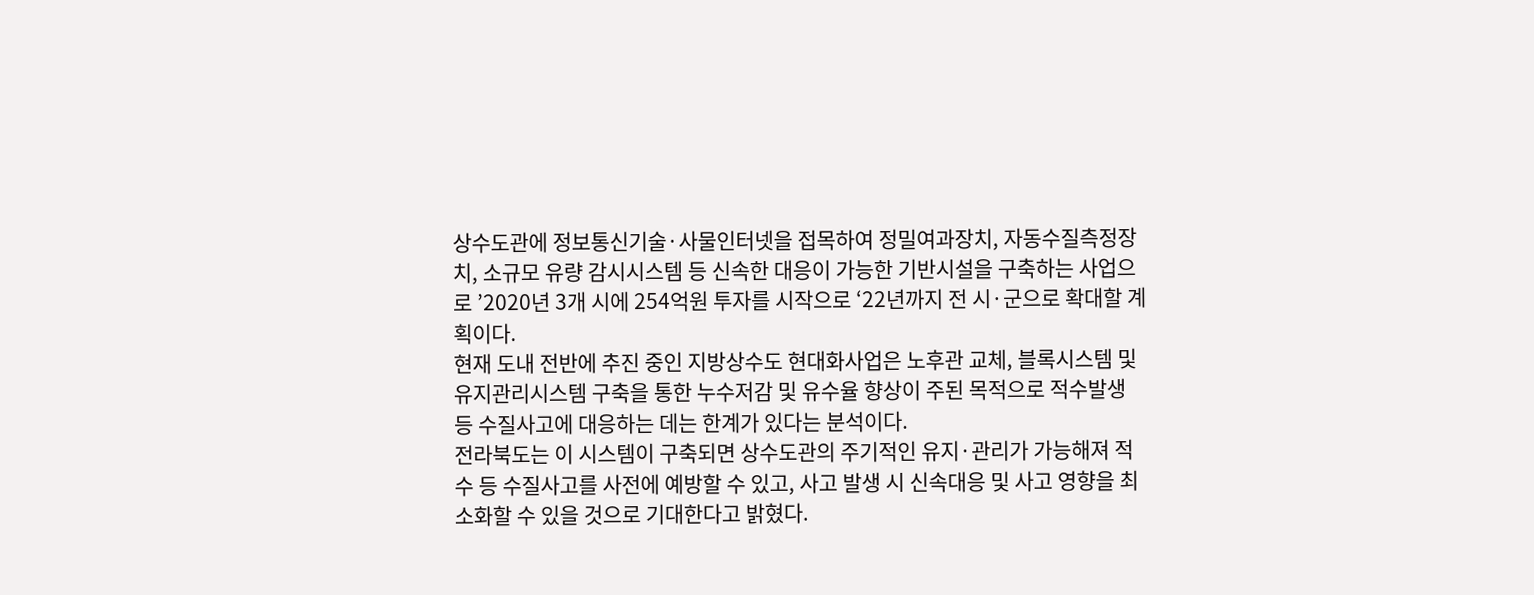상수도관에 정보통신기술·사물인터넷을 접목하여 정밀여과장치, 자동수질측정장치, 소규모 유량 감시시스템 등 신속한 대응이 가능한 기반시설을 구축하는 사업으로 ’2020년 3개 시에 254억원 투자를 시작으로 ‘22년까지 전 시·군으로 확대할 계획이다.
현재 도내 전반에 추진 중인 지방상수도 현대화사업은 노후관 교체, 블록시스템 및 유지관리시스템 구축을 통한 누수저감 및 유수율 향상이 주된 목적으로 적수발생 등 수질사고에 대응하는 데는 한계가 있다는 분석이다.
전라북도는 이 시스템이 구축되면 상수도관의 주기적인 유지·관리가 가능해져 적수 등 수질사고를 사전에 예방할 수 있고, 사고 발생 시 신속대응 및 사고 영향을 최소화할 수 있을 것으로 기대한다고 밝혔다.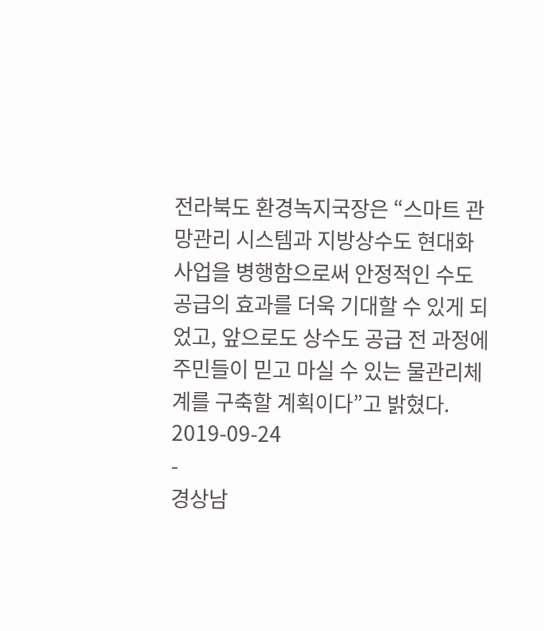전라북도 환경녹지국장은 “스마트 관망관리 시스템과 지방상수도 현대화사업을 병행함으로써 안정적인 수도공급의 효과를 더욱 기대할 수 있게 되었고, 앞으로도 상수도 공급 전 과정에 주민들이 믿고 마실 수 있는 물관리체계를 구축할 계획이다”고 밝혔다.
2019-09-24
-
경상남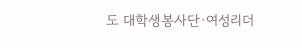도 대학생봉사단·여성리더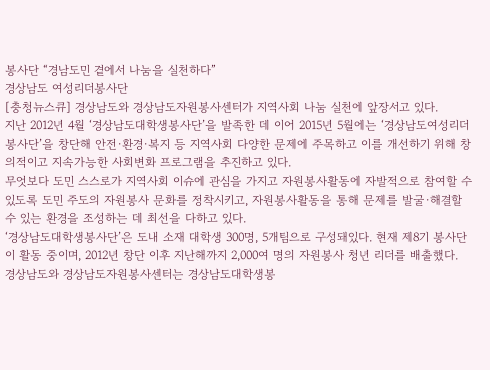봉사단 “경남도민 곁에서 나눔을 실천하다”
경상남도 여성리더봉사단
[충청뉴스큐] 경상남도와 경상남도자원봉사센터가 지역사회 나눔 실천에 앞장서고 있다.
지난 2012년 4월 ‘경상남도대학생봉사단’을 발족한 데 이어 2015년 5월에는 ‘경상남도여성리더봉사단’을 창단해 안전·환경·복지 등 지역사회 다양한 문제에 주목하고 이를 개선하기 위해 창의적이고 지속가능한 사회변화 프로그램을 추진하고 있다.
무엇보다 도민 스스로가 지역사회 이슈에 관심을 가지고 자원봉사활동에 자발적으로 참여할 수 있도록 도민 주도의 자원봉사 문화를 정착시키고, 자원봉사활동을 통해 문제를 발굴·해결할 수 있는 환경을 조성하는 데 최선을 다하고 있다.
‘경상남도대학생봉사단’은 도내 소재 대학생 300명, 5개팀으로 구성돼있다. 현재 제8기 봉사단이 활동 중이며, 2012년 창단 이후 지난해까지 2,000여 명의 자원봉사 청년 리더를 배출했다.
경상남도와 경상남도자원봉사센터는 경상남도대학생봉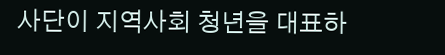사단이 지역사회 청년을 대표하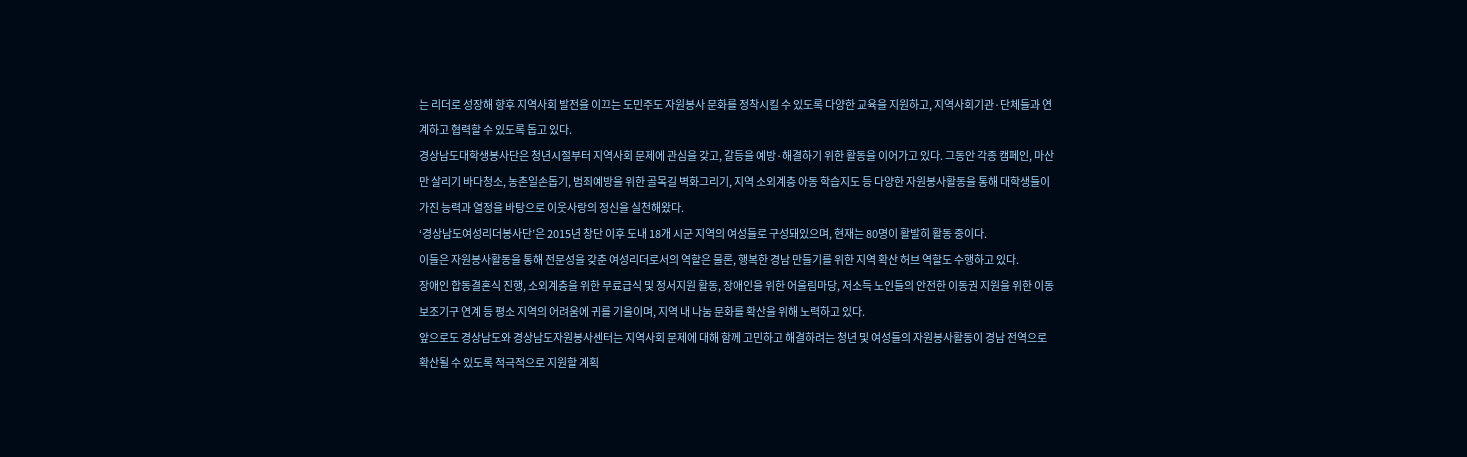는 리더로 성장해 향후 지역사회 발전을 이끄는 도민주도 자원봉사 문화를 정착시킬 수 있도록 다양한 교육을 지원하고, 지역사회기관·단체들과 연계하고 협력할 수 있도록 돕고 있다.
경상남도대학생봉사단은 청년시절부터 지역사회 문제에 관심을 갖고, 갈등을 예방·해결하기 위한 활동을 이어가고 있다. 그동안 각종 캠페인, 마산만 살리기 바다청소, 농촌일손돕기, 범죄예방을 위한 골목길 벽화그리기, 지역 소외계층 아동 학습지도 등 다양한 자원봉사활동을 통해 대학생들이 가진 능력과 열정을 바탕으로 이웃사랑의 정신을 실천해왔다.
‘경상남도여성리더봉사단’은 2015년 창단 이후 도내 18개 시군 지역의 여성들로 구성돼있으며, 현재는 80명이 활발히 활동 중이다.
이들은 자원봉사활동을 통해 전문성을 갖춘 여성리더로서의 역할은 물론, 행복한 경남 만들기를 위한 지역 확산 허브 역할도 수행하고 있다.
장애인 합동결혼식 진행, 소외계층을 위한 무료급식 및 정서지원 활동, 장애인을 위한 어울림마당, 저소득 노인들의 안전한 이동권 지원을 위한 이동보조기구 연계 등 평소 지역의 어려움에 귀를 기울이며, 지역 내 나눔 문화를 확산을 위해 노력하고 있다.
앞으로도 경상남도와 경상남도자원봉사센터는 지역사회 문제에 대해 함께 고민하고 해결하려는 청년 및 여성들의 자원봉사활동이 경남 전역으로 확산될 수 있도록 적극적으로 지원할 계획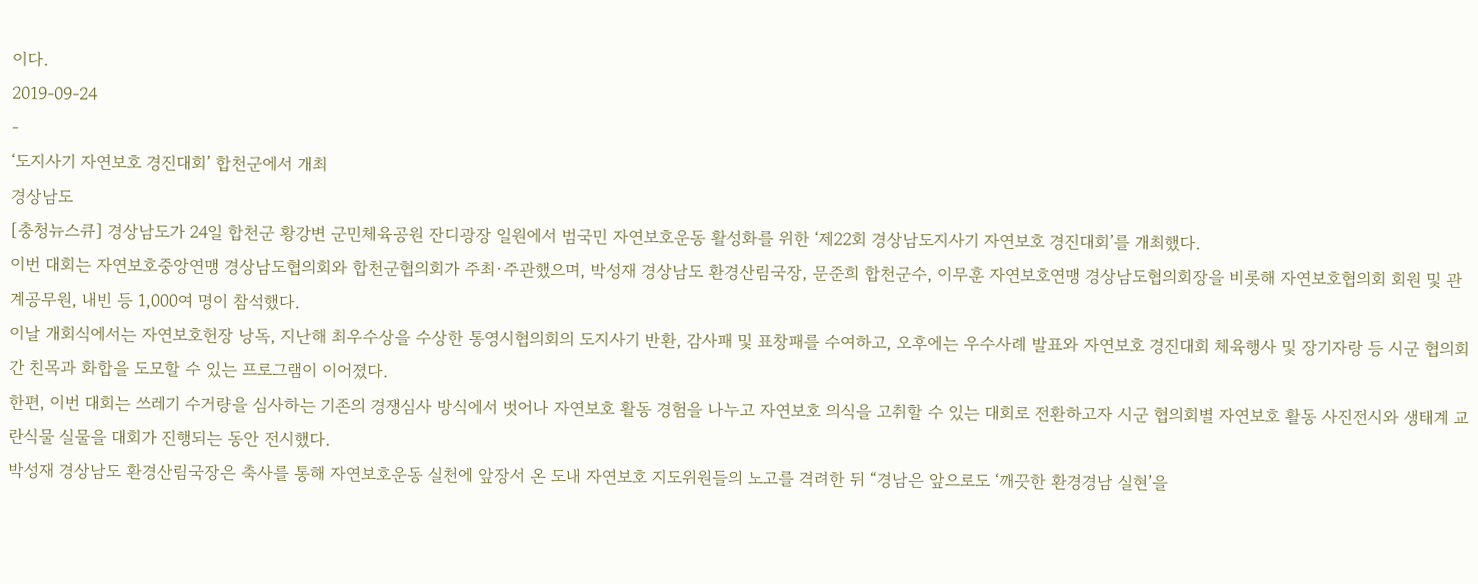이다.
2019-09-24
-
‘도지사기 자연보호 경진대회’ 합천군에서 개최
경상남도
[충청뉴스큐] 경상남도가 24일 합천군 황강변 군민체육공원 잔디광장 일원에서 범국민 자연보호운동 활성화를 위한 ‘제22회 경상남도지사기 자연보호 경진대회’를 개최했다.
이번 대회는 자연보호중앙연맹 경상남도협의회와 합천군협의회가 주최·주관했으며, 박성재 경상남도 환경산림국장, 문준희 합천군수, 이무훈 자연보호연맹 경상남도협의회장을 비롯해 자연보호협의회 회원 및 관계공무원, 내빈 등 1,000여 명이 참석했다.
이날 개회식에서는 자연보호헌장 낭독, 지난해 최우수상을 수상한 통영시협의회의 도지사기 반환, 감사패 및 표창패를 수여하고, 오후에는 우수사례 발표와 자연보호 경진대회 체육행사 및 장기자랑 등 시군 협의회 간 친목과 화합을 도모할 수 있는 프로그램이 이어졌다.
한편, 이번 대회는 쓰레기 수거량을 심사하는 기존의 경쟁심사 방식에서 벗어나 자연보호 활동 경험을 나누고 자연보호 의식을 고취할 수 있는 대회로 전환하고자 시군 협의회별 자연보호 활동 사진전시와 생태계 교란식물 실물을 대회가 진행되는 동안 전시했다.
박성재 경상남도 환경산림국장은 축사를 통해 자연보호운동 실천에 앞장서 온 도내 자연보호 지도위원들의 노고를 격려한 뒤 “경남은 앞으로도 ‘깨끗한 환경경남 실현’을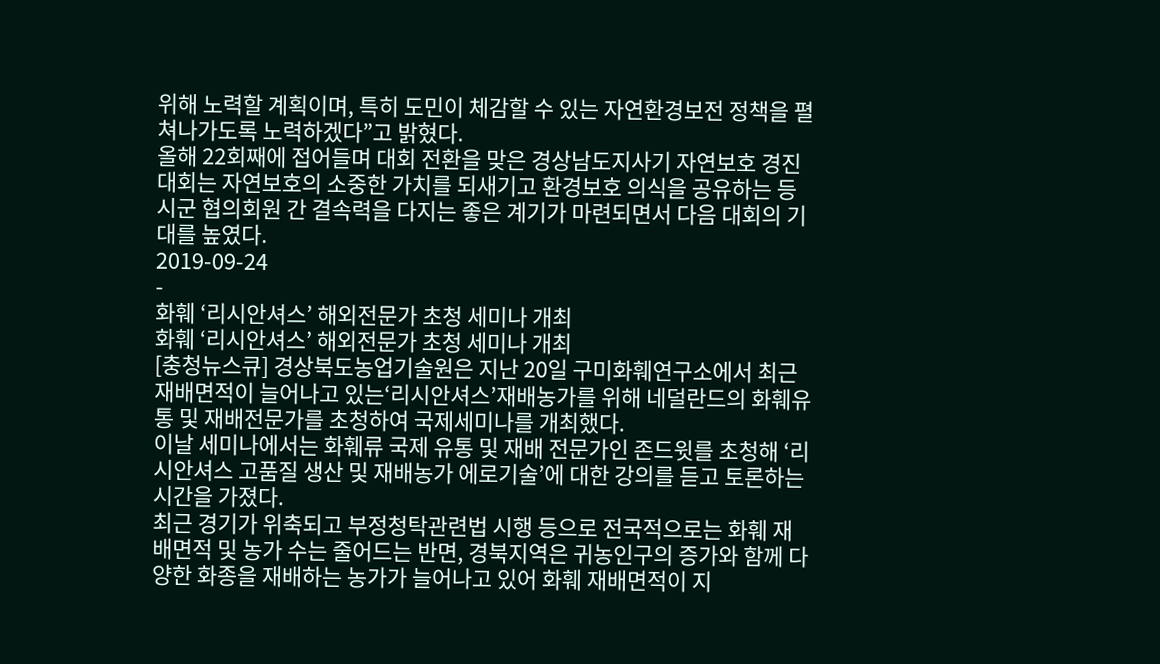위해 노력할 계획이며, 특히 도민이 체감할 수 있는 자연환경보전 정책을 펼쳐나가도록 노력하겠다”고 밝혔다.
올해 22회째에 접어들며 대회 전환을 맞은 경상남도지사기 자연보호 경진대회는 자연보호의 소중한 가치를 되새기고 환경보호 의식을 공유하는 등 시군 협의회원 간 결속력을 다지는 좋은 계기가 마련되면서 다음 대회의 기대를 높였다.
2019-09-24
-
화훼 ‘리시안셔스’ 해외전문가 초청 세미나 개최
화훼 ‘리시안셔스’ 해외전문가 초청 세미나 개최
[충청뉴스큐] 경상북도농업기술원은 지난 20일 구미화훼연구소에서 최근 재배면적이 늘어나고 있는‘리시안셔스’재배농가를 위해 네덜란드의 화훼유통 및 재배전문가를 초청하여 국제세미나를 개최했다.
이날 세미나에서는 화훼류 국제 유통 및 재배 전문가인 존드윗를 초청해 ‘리시안셔스 고품질 생산 및 재배농가 에로기술’에 대한 강의를 듣고 토론하는 시간을 가졌다.
최근 경기가 위축되고 부정청탁관련법 시행 등으로 전국적으로는 화훼 재배면적 및 농가 수는 줄어드는 반면, 경북지역은 귀농인구의 증가와 함께 다양한 화종을 재배하는 농가가 늘어나고 있어 화훼 재배면적이 지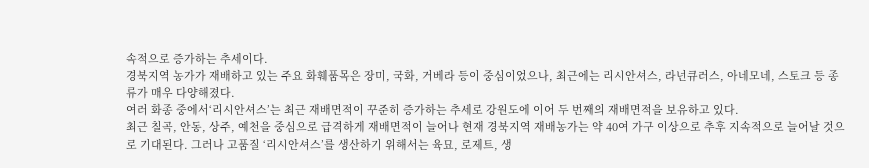속적으로 증가하는 추세이다.
경북지역 농가가 재배하고 있는 주요 화훼품목은 장미, 국화, 거베라 등이 중심이었으나, 최근에는 리시안셔스, 라넌큐러스, 아네모네, 스토크 등 종류가 매우 다양해졌다.
여러 화종 중에서‘리시안셔스’는 최근 재배면적이 꾸준히 증가하는 추세로 강원도에 이어 두 번째의 재배면적을 보유하고 있다.
최근 칠곡, 안동, 상주, 예천을 중심으로 급격하게 재배면적이 늘어나 현재 경북지역 재배농가는 약 40여 가구 이상으로 추후 지속적으로 늘어날 것으로 기대된다. 그러나 고품질 ‘리시안셔스’를 생산하기 위해서는 육묘, 로제트, 생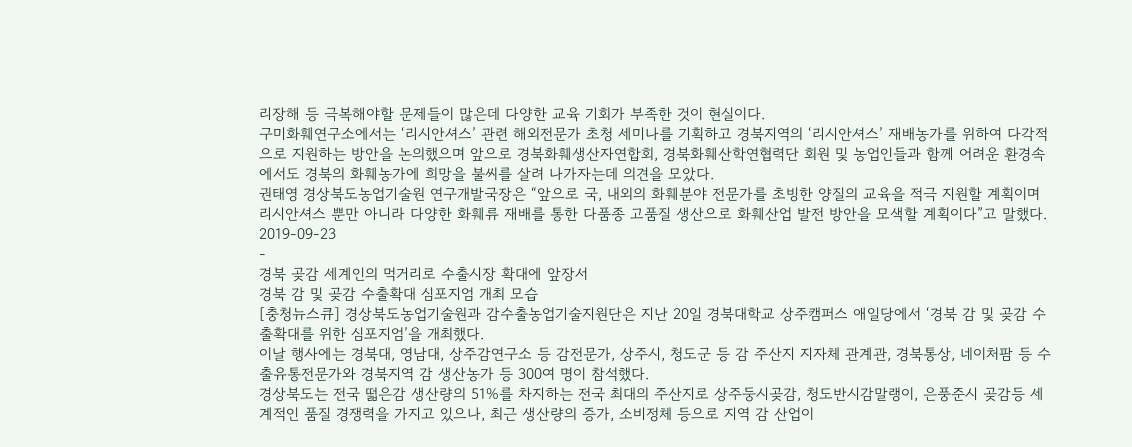리장해 등 극복해야할 문제들이 많은데 다양한 교육 기회가 부족한 것이 현실이다.
구미화훼연구소에서는 ‘리시안셔스’ 관련 해외전문가 초청 세미나를 기획하고 경북지역의 ‘리시안셔스’ 재배농가를 위하여 다각적으로 지원하는 방안을 논의했으며 앞으로 경북화훼생산자연합회, 경북화훼산학연협력단 회원 및 농업인들과 함께 어려운 환경속에서도 경북의 화훼농가에 희망을 불씨를 살려 나가자는데 의견을 모았다.
권태영 경상북도농업기술원 연구개발국장은 “앞으로 국, 내외의 화훼분야 전문가를 초빙한 양질의 교육을 적극 지원할 계획이며 리시안셔스 뿐만 아니라 다양한 화훼류 재배를 통한 다품종 고품질 생산으로 화훼산업 발전 방안을 모색할 계획이다”고 말했다.
2019-09-23
-
경북 곶감 세계인의 먹거리로 수출시장 확대에 앞장서
경북 감 및 곶감 수출확대 심포지엄 개최 모습
[충청뉴스큐] 경상북도농업기술원과 감수출농업기술지원단은 지난 20일 경북대학교 상주캠퍼스 애일당에서 ‘경북 감 및 곶감 수출확대를 위한 심포지엄’을 개최했다.
이날 행사에는 경북대, 영남대, 상주감연구소 등 감전문가, 상주시, 청도군 등 감 주산지 지자체 관계관, 경북통상, 네이처팜 등 수출유통전문가와 경북지역 감 생산농가 등 300여 명이 참석했다.
경상북도는 전국 떫은감 생산량의 51%를 차지하는 전국 최대의 주산지로 상주둥시곶감, 청도반시감말랭이, 은풍준시 곶감등 세계적인 품질 경쟁력을 가지고 있으나, 최근 생산량의 증가, 소비정체 등으로 지역 감 산업이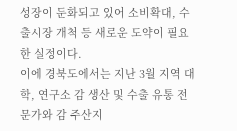성장이 둔화되고 있어 소비확대, 수출시장 개척 등 새로운 도약이 필요한 실정이다.
이에 경북도에서는 지난 3월 지역 대학, 연구소 감 생산 및 수출 유통 전문가와 감 주산지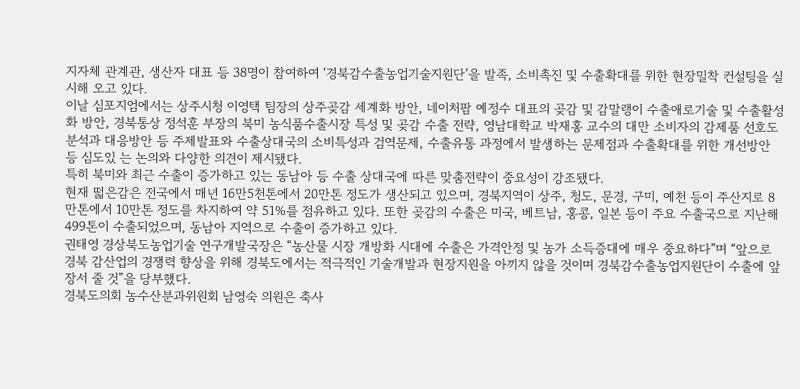지자체 관계관, 생산자 대표 등 38명이 참여하여 ‘경북감수출농업기술지원단’을 발족, 소비촉진 및 수출확대를 위한 현장밀착 컨설팅을 실시해 오고 있다.
이날 심포지엄에서는 상주시청 이영택 팀장의 상주곶감 세계화 방안, 네이처팜 예정수 대표의 곶감 및 감말랭이 수출애로기술 및 수출활성화 방안, 경북통상 정석훈 부장의 북미 농식품수출시장 특성 및 곶감 수출 전략, 영남대학교 박재홍 교수의 대만 소비자의 감제품 선호도 분석과 대응방안 등 주제발표와 수출상대국의 소비특성과 검역문제, 수출유통 과정에서 발생하는 문제점과 수출확대를 위한 개선방안 등 심도있 는 논의와 다양한 의견이 제시됐다.
특히 북미와 최근 수출이 증가하고 있는 동남아 등 수출 상대국에 따른 맞춤전략이 중요성이 강조됐다.
현재 떫은감은 전국에서 매년 16만5천톤에서 20만톤 정도가 생산되고 있으며, 경북지역이 상주, 청도, 문경, 구미, 예천 등이 주산지로 8만톤에서 10만톤 정도를 차지하여 약 51%를 점유하고 있다. 또한 곶감의 수출은 미국, 베트남, 홍콩, 일본 등이 주요 수출국으로 지난해 499톤이 수출되었으며, 동남아 지역으로 수출이 증가하고 있다.
권태영 경상북도농업기술 연구개발국장은 “농산물 시장 개방화 시대에 수출은 가격안정 및 농가 소득증대에 매우 중요하다”며 “앞으로 경북 감산업의 경쟁력 향상을 위해 경북도에서는 적극적인 기술개발과 현장지원을 아끼지 않을 것이며 경북감수출농업지원단이 수출에 앞장서 줄 것”을 당부했다.
경북도의회 농수산분과위원회 남영숙 의원은 축사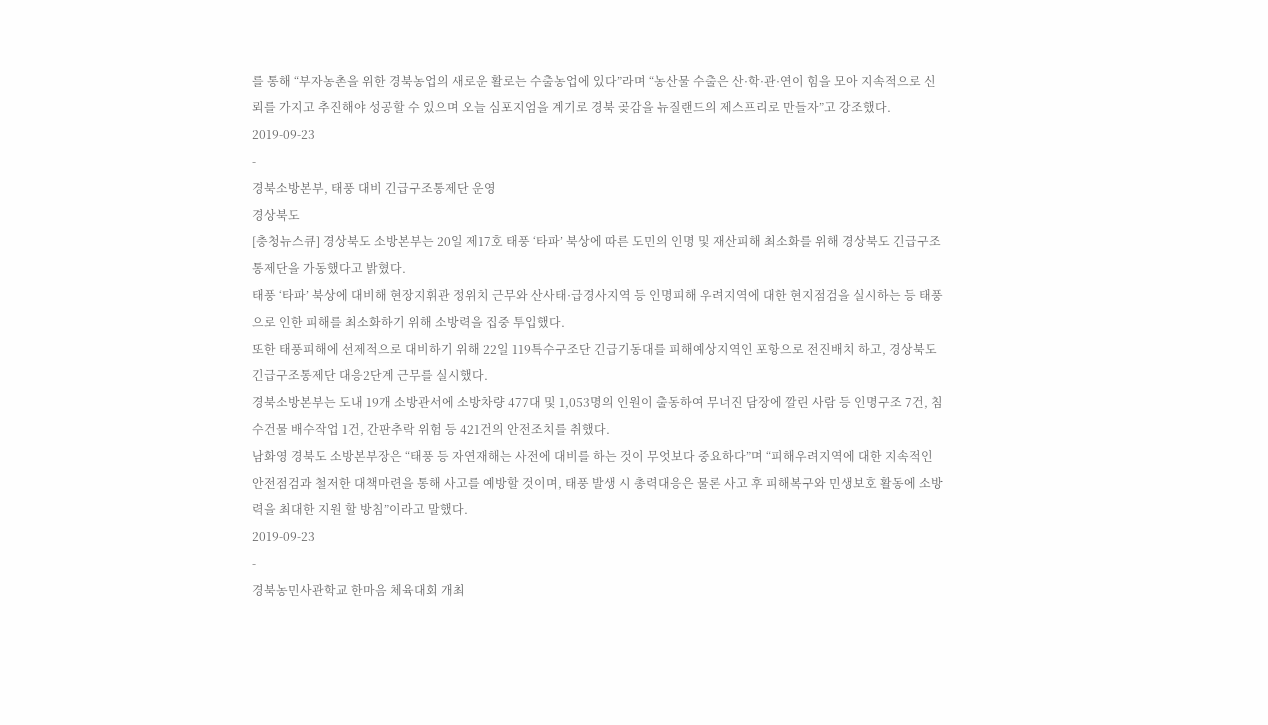를 통해 “부자농촌을 위한 경북농업의 새로운 활로는 수출농업에 있다”라며 “농산물 수출은 산·학·관·연이 힘을 모아 지속적으로 신뢰를 가지고 추진해야 성공할 수 있으며 오늘 심포지엄을 계기로 경북 곶감을 뉴질랜드의 제스프리로 만들자”고 강조했다.
2019-09-23
-
경북소방본부, 태풍 대비 긴급구조통제단 운영
경상북도
[충청뉴스큐] 경상북도 소방본부는 20일 제17호 태풍 ‘타파’ 북상에 따른 도민의 인명 및 재산피해 최소화를 위해 경상북도 긴급구조통제단을 가동했다고 밝혔다.
태풍 ‘타파’ 북상에 대비해 현장지휘관 정위치 근무와 산사태·급경사지역 등 인명피해 우려지역에 대한 현지점검을 실시하는 등 태풍으로 인한 피해를 최소화하기 위해 소방력을 집중 투입했다.
또한 태풍피해에 선제적으로 대비하기 위해 22일 119특수구조단 긴급기동대를 피해예상지역인 포항으로 전진배치 하고, 경상북도 긴급구조통제단 대응2단계 근무를 실시했다.
경북소방본부는 도내 19개 소방관서에 소방차량 477대 및 1,053명의 인원이 출동하여 무너진 담장에 깔린 사람 등 인명구조 7건, 침수건물 배수작업 1건, 간판추락 위험 등 421건의 안전조치를 취했다.
남화영 경북도 소방본부장은 “태풍 등 자연재해는 사전에 대비를 하는 것이 무엇보다 중요하다”며 “피해우려지역에 대한 지속적인 안전점검과 철저한 대책마련을 통해 사고를 예방할 것이며, 태풍 발생 시 총력대응은 물론 사고 후 피해복구와 민생보호 활동에 소방력을 최대한 지원 할 방침”이라고 말했다.
2019-09-23
-
경북농민사관학교 한마음 체육대회 개최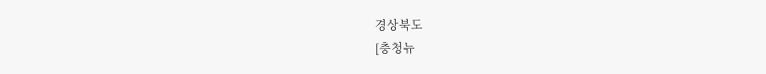경상북도
[충청뉴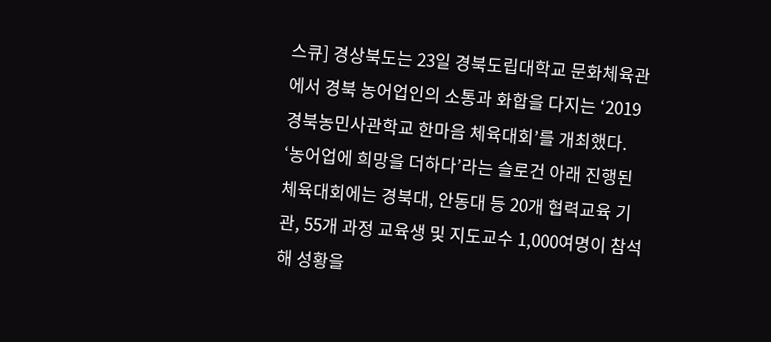스큐] 경상북도는 23일 경북도립대학교 문화체육관에서 경북 농어업인의 소통과 화합을 다지는 ‘2019 경북농민사관학교 한마음 체육대회’를 개최했다.
‘농어업에 희망을 더하다’라는 슬로건 아래 진행된 체육대회에는 경북대, 안동대 등 20개 협력교육 기관, 55개 과정 교육생 및 지도교수 1,000여명이 참석해 성황을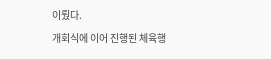이뤘다.
개회식에 이어 진행된 체육행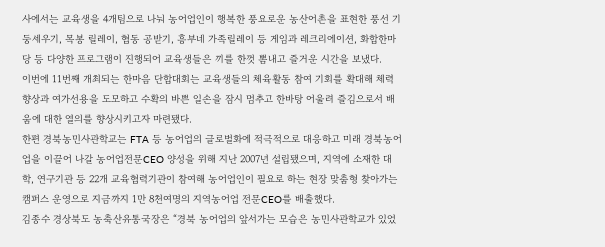사에서는 교육생을 4개팀으로 나눠 농어업인이 행복한 풍요로운 농산어촌을 표현한 풍선 기둥세우기, 목봉 릴레이, 협동 공받기, 흥부네 가족릴레이 등 게임과 레크리에이션, 화합한마당 등 다양한 프로그램이 진행되어 교육생들은 끼를 한껏 뽐내고 즐거운 시간을 보냈다.
이번에 11번째 개최되는 한마음 단합대회는 교육생들의 체육활동 참여 기회를 확대해 체력 향상과 여가선용을 도모하고 수확의 바쁜 일손을 잠시 멈추고 한바탕 어울려 즐김으로서 배움에 대한 열의를 향상시키고자 마련됐다.
한편 경북농민사관학교는 FTA 등 농어업의 글로벌화에 적극적으로 대응하고 미래 경북농어업을 이끌어 나갈 농어업전문CEO 양성을 위해 지난 2007년 설립됐으며, 지역에 소재한 대학, 연구기관 등 22개 교육협력기관이 참여해 농어업인이 필요로 하는 현장 맞춤형 찾아가는 캠퍼스 운영으로 지금까지 1만 8천여명의 지역농어업 전문CEO를 배출했다.
김종수 경상북도 농축산유통국장은 “경북 농어업의 앞서가는 모습은 농민사관학교가 있었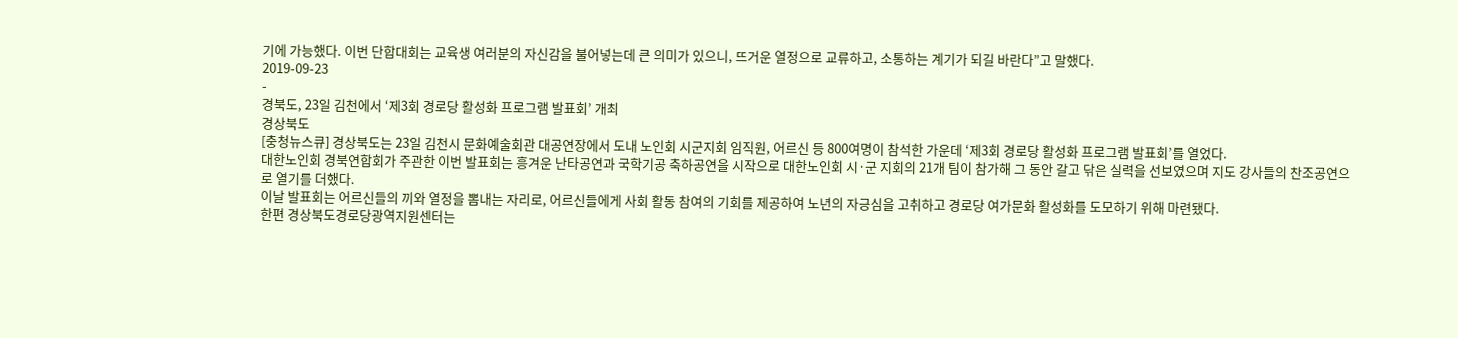기에 가능했다. 이번 단합대회는 교육생 여러분의 자신감을 불어넣는데 큰 의미가 있으니, 뜨거운 열정으로 교류하고, 소통하는 계기가 되길 바란다”고 말했다.
2019-09-23
-
경북도, 23일 김천에서 ‘제3회 경로당 활성화 프로그램 발표회’ 개최
경상북도
[충청뉴스큐] 경상북도는 23일 김천시 문화예술회관 대공연장에서 도내 노인회 시군지회 임직원, 어르신 등 800여명이 참석한 가운데 ‘제3회 경로당 활성화 프로그램 발표회’를 열었다.
대한노인회 경북연합회가 주관한 이번 발표회는 흥겨운 난타공연과 국학기공 축하공연을 시작으로 대한노인회 시·군 지회의 21개 팀이 참가해 그 동안 갈고 닦은 실력을 선보였으며 지도 강사들의 찬조공연으로 열기를 더했다.
이날 발표회는 어르신들의 끼와 열정을 뽐내는 자리로, 어르신들에게 사회 활동 참여의 기회를 제공하여 노년의 자긍심을 고취하고 경로당 여가문화 활성화를 도모하기 위해 마련됐다.
한편 경상북도경로당광역지원센터는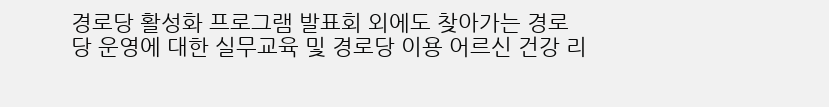경로당 활성화 프로그램 발표회 외에도 찾아가는 경로당 운영에 대한 실무교육 및 경로당 이용 어르신 건강 리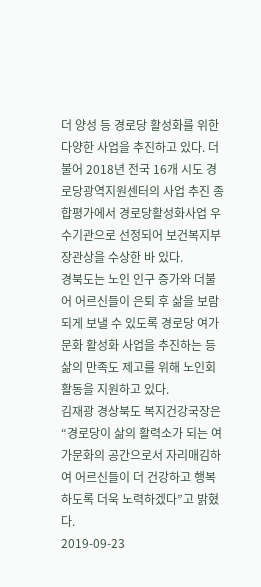더 양성 등 경로당 활성화를 위한 다양한 사업을 추진하고 있다. 더불어 2018년 전국 16개 시도 경로당광역지원센터의 사업 추진 종합평가에서 경로당활성화사업 우수기관으로 선정되어 보건복지부 장관상을 수상한 바 있다.
경북도는 노인 인구 증가와 더불어 어르신들이 은퇴 후 삶을 보람되게 보낼 수 있도록 경로당 여가문화 활성화 사업을 추진하는 등 삶의 만족도 제고를 위해 노인회 활동을 지원하고 있다.
김재광 경상북도 복지건강국장은 “경로당이 삶의 활력소가 되는 여가문화의 공간으로서 자리매김하여 어르신들이 더 건강하고 행복하도록 더욱 노력하겠다”고 밝혔다.
2019-09-23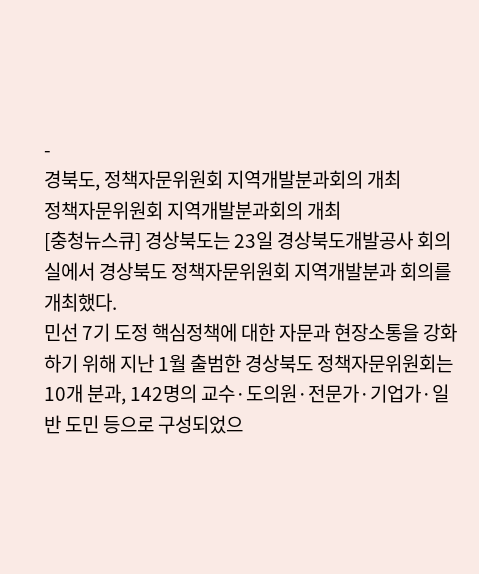-
경북도, 정책자문위원회 지역개발분과회의 개최
정책자문위원회 지역개발분과회의 개최
[충청뉴스큐] 경상북도는 23일 경상북도개발공사 회의실에서 경상북도 정책자문위원회 지역개발분과 회의를 개최했다.
민선 7기 도정 핵심정책에 대한 자문과 현장소통을 강화하기 위해 지난 1월 출범한 경상북도 정책자문위원회는 10개 분과, 142명의 교수·도의원·전문가·기업가·일반 도민 등으로 구성되었으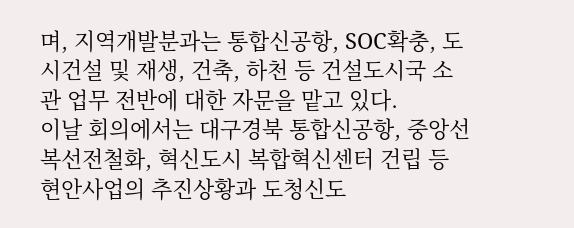며, 지역개발분과는 통합신공항, SOC확충, 도시건설 및 재생, 건축, 하천 등 건설도시국 소관 업무 전반에 대한 자문을 맡고 있다.
이날 회의에서는 대구경북 통합신공항, 중앙선 복선전철화, 혁신도시 복합혁신센터 건립 등 현안사업의 추진상황과 도청신도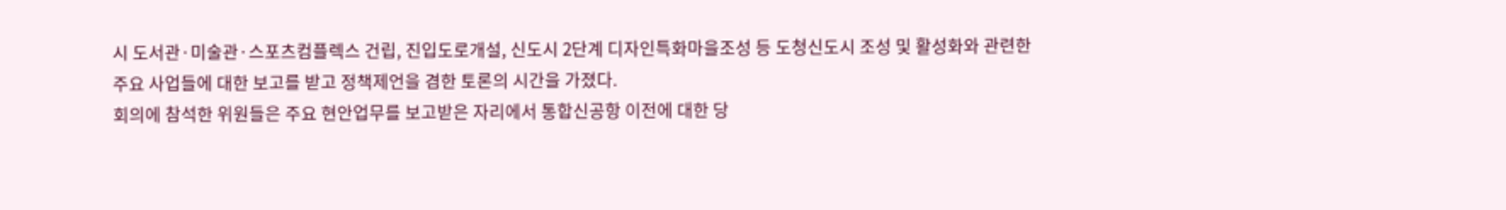시 도서관·미술관·스포츠컴플렉스 건립, 진입도로개설, 신도시 2단계 디자인특화마을조성 등 도청신도시 조성 및 활성화와 관련한 주요 사업들에 대한 보고를 받고 정책제언을 겸한 토론의 시간을 가졌다.
회의에 참석한 위원들은 주요 현안업무를 보고받은 자리에서 통합신공항 이전에 대한 당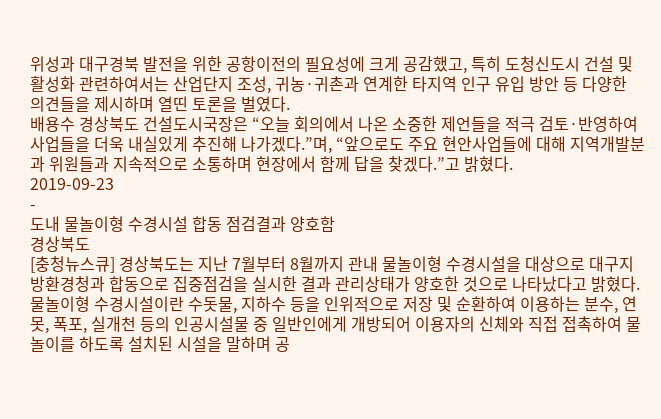위성과 대구경북 발전을 위한 공항이전의 필요성에 크게 공감했고, 특히 도청신도시 건설 및 활성화 관련하여서는 산업단지 조성, 귀농·귀촌과 연계한 타지역 인구 유입 방안 등 다양한 의견들을 제시하며 열띤 토론을 벌였다.
배용수 경상북도 건설도시국장은 “오늘 회의에서 나온 소중한 제언들을 적극 검토·반영하여 사업들을 더욱 내실있게 추진해 나가겠다.”며, “앞으로도 주요 현안사업들에 대해 지역개발분과 위원들과 지속적으로 소통하며 현장에서 함께 답을 찾겠다.”고 밝혔다.
2019-09-23
-
도내 물놀이형 수경시설 합동 점검결과 양호함
경상북도
[충청뉴스큐] 경상북도는 지난 7월부터 8월까지 관내 물놀이형 수경시설을 대상으로 대구지방환경청과 합동으로 집중점검을 실시한 결과 관리상태가 양호한 것으로 나타났다고 밝혔다.
물놀이형 수경시설이란 수돗물, 지하수 등을 인위적으로 저장 및 순환하여 이용하는 분수, 연못, 폭포, 실개천 등의 인공시설물 중 일반인에게 개방되어 이용자의 신체와 직접 접촉하여 물놀이를 하도록 설치된 시설을 말하며 공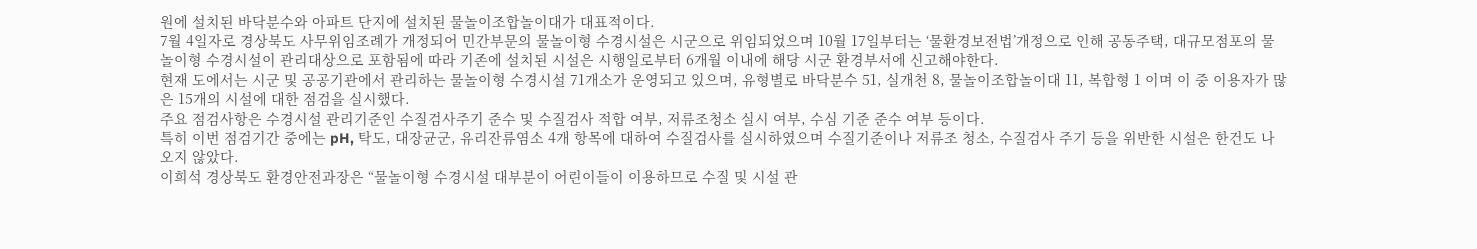원에 설치된 바닥분수와 아파트 단지에 설치된 물놀이조합놀이대가 대표적이다.
7월 4일자로 경상북도 사무위임조례가 개정되어 민간부문의 물놀이형 수경시설은 시군으로 위임되었으며 10월 17일부터는 ‘물환경보전법’개정으로 인해 공동주택, 대규모점포의 물놀이형 수경시설이 관리대상으로 포함됨에 따라 기존에 설치된 시설은 시행일로부터 6개월 이내에 해당 시군 환경부서에 신고해야한다.
현재 도에서는 시군 및 공공기관에서 관리하는 물놀이형 수경시설 71개소가 운영되고 있으며, 유형별로 바닥분수 51, 실개천 8, 물놀이조합놀이대 11, 복합형 1 이며 이 중 이용자가 많은 15개의 시설에 대한 점검을 실시했다.
주요 점검사항은 수경시설 관리기준인 수질검사주기 준수 및 수질검사 적합 여부, 저류조청소 실시 여부, 수심 기준 준수 여부 등이다.
특히 이번 점검기간 중에는 pH, 탁도, 대장균군, 유리잔류염소 4개 항목에 대하여 수질검사를 실시하였으며 수질기준이나 저류조 청소, 수질검사 주기 등을 위반한 시설은 한건도 나오지 않았다.
이희석 경상북도 환경안전과장은 “물놀이형 수경시설 대부분이 어린이들이 이용하므로 수질 및 시설 관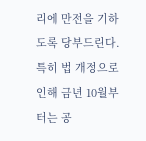리에 만전을 기하도록 당부드린다. 특히 법 개정으로 인해 금년 10월부터는 공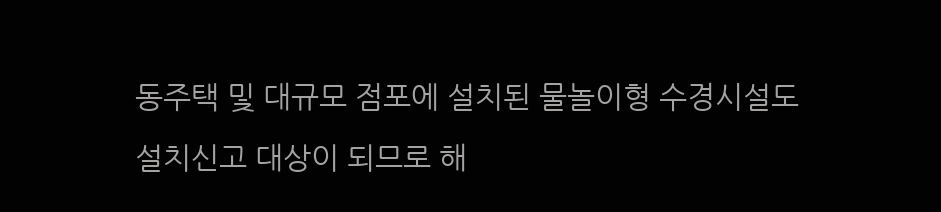동주택 및 대규모 점포에 설치된 물놀이형 수경시설도 설치신고 대상이 되므로 해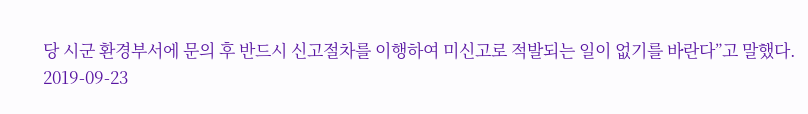당 시군 환경부서에 문의 후 반드시 신고절차를 이행하여 미신고로 적발되는 일이 없기를 바란다”고 말했다.
2019-09-23